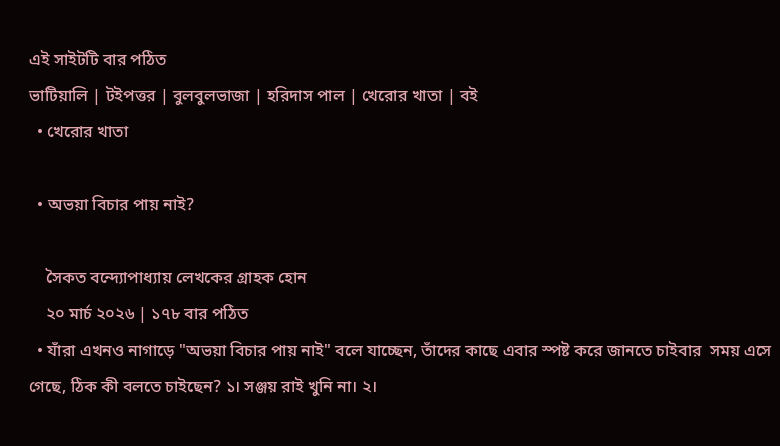এই সাইটটি বার পঠিত
ভাটিয়ালি | টইপত্তর | বুলবুলভাজা | হরিদাস পাল | খেরোর খাতা | বই
  • খেরোর খাতা

  • অভয়া বিচার পায় নাই?

    সৈকত বন্দ্যোপাধ্যায় লেখকের গ্রাহক হোন
    ২০ মার্চ ২০২৬ | ১৭৮ বার পঠিত
  • যাঁরা এখনও নাগাড়ে "অভয়া বিচার পায় নাই" বলে যাচ্ছেন, তাঁদের কাছে এবার স্পষ্ট করে জানতে চাইবার  সময় এসে গেছে, ঠিক কী বলতে চাইছেন? ১। সঞ্জয় রাই খুনি না। ২।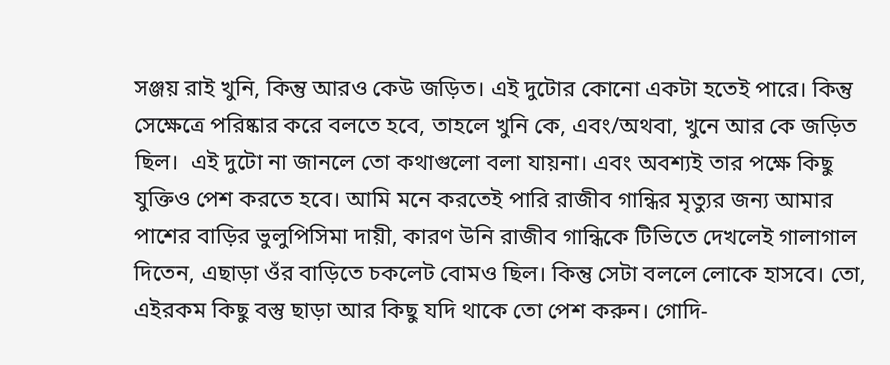সঞ্জয় রাই খুনি, কিন্তু আরও কেউ জড়িত। এই দুটোর কোনো একটা হতেই পারে। কিন্তু সেক্ষেত্রে পরিষ্কার করে বলতে হবে, তাহলে খুনি কে, এবং/অথবা, খুনে আর কে জড়িত ছিল।  এই দুটো না জানলে তো কথাগুলো বলা যায়না। এবং অবশ্যই তার পক্ষে কিছু যুক্তিও পেশ করতে হবে। আমি মনে করতেই পারি রাজীব গান্ধির মৃত্যুর জন্য আমার পাশের বাড়ির ভুলুপিসিমা দায়ী, কারণ উনি রাজীব গান্ধিকে টিভিতে দেখলেই গালাগাল দিতেন, এছাড়া ওঁর বাড়িতে চকলেট বোমও ছিল। কিন্তু সেটা বললে লোকে হাসবে। তো, এইরকম কিছু বস্তু ছাড়া আর কিছু যদি থাকে তো পেশ করুন। গোদি-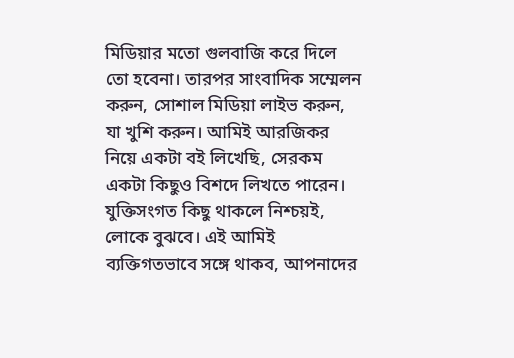মিডিয়ার মতো গুলবাজি করে দিলে তো হবেনা। তারপর সাংবাদিক সম্মেলন করুন, সোশাল মিডিয়া লাইভ করুন, যা খুশি করুন। আমিই আরজিকর নিয়ে একটা বই লিখেছি, সেরকম একটা কিছুও বিশদে লিখতে পারেন। যুক্তিসংগত কিছু থাকলে নিশ্চয়ই, লোকে বুঝবে। এই আমিই ব্যক্তিগতভাবে সঙ্গে থাকব, আপনাদের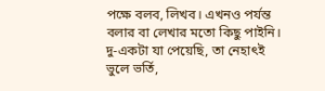পক্ষে বলব, লিখব। এখনও পর্যন্ত বলার বা লেখার মতো কিছু পাইনি। দু-একটা যা পেয়েছি, তা নেহাৎই ভুলে ভর্তি,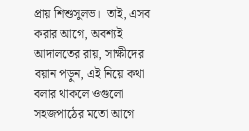প্রায় শিশুসুলভ।  তাই, এসব করার আগে, অবশ্যই আদালতের রায়, সাক্ষীদের বয়ান পড়ুন, এই নিয়ে কথা বলার থাকলে ওগুলো সহজপাঠের মতো আগে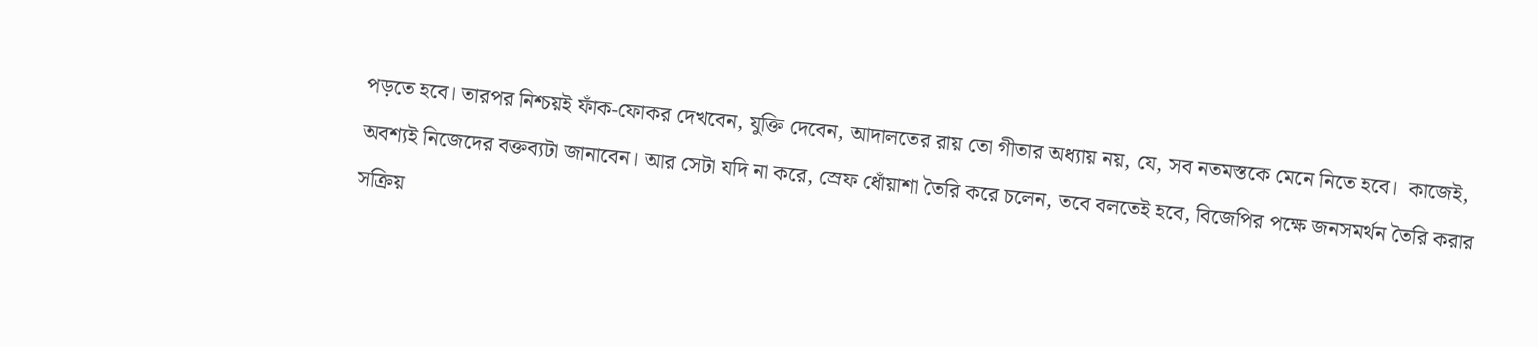পড়তে হবে। তারপর নিশ্চয়ই ফাঁক-ফোকর দেখবেন, যুক্তি দেবেন, আদালতের রায় তো গীতার অধ্যায় নয়, যে, সব নতমস্তকে মেনে নিতে হবে।  কাজেই, অবশ্যই নিজেদের বক্তব্যটা জানাবেন। আর সেটা যদি না করে, স্রেফ ধোঁয়াশা তৈরি করে চলেন, তবে বলতেই হবে, বিজেপির পক্ষে জনসমর্থন তৈরি করার সক্রিয়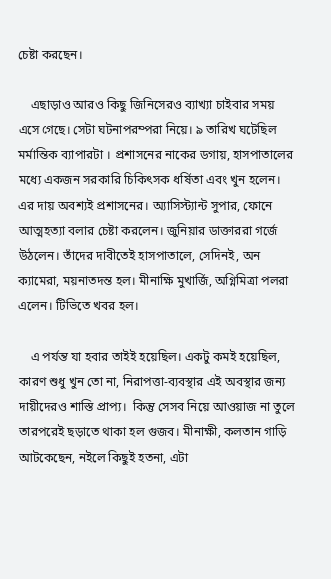চেষ্টা করছেন।

    এছাড়াও আরও কিছু জিনিসেরও ব্যাখ্যা চাইবার সময় এসে গেছে। সেটা ঘটনাপরম্পরা নিয়ে। ৯ তারিখ ঘটেছিল মর্মান্তিক ব্যাপারটা । প্রশাসনের নাকের ডগায়, হাসপাতালের মধ্যে একজন সরকারি চিকিৎসক ধর্ষিতা এবং খুন হলেন। এর দায় অবশ্যই প্রশাসনের। অ্যাসিস্ট্যান্ট সুপার, ফোনে আত্মহত্যা বলার চেষ্টা করলেন। জুনিয়ার ডাক্তাররা গর্জে উঠলেন। তাঁদের দাবীতেই হাসপাতালে, সেদিনই, অন ক্যামেরা, ময়নাতদন্ত হল। মীনাক্ষি মুখার্জি, অগ্নিমিত্রা পলরা এলেন। টিভিতে খবর হল।

    এ পর্যন্ত যা হবার তাইই হয়েছিল। একটু কমই হয়েছিল, কারণ শুধু খুন তো না, নিরাপত্তা-ব্যবস্থার এই অবস্থার জন্য দায়ীদেরও শাস্তি প্রাপ্য।  কিন্তু সেসব নিয়ে আওয়াজ না তুলে তারপরেই ছড়াতে থাকা হল গুজব। মীনাক্ষী, কলতান গাড়ি আটকেছেন, নইলে কিছুই হতনা, এটা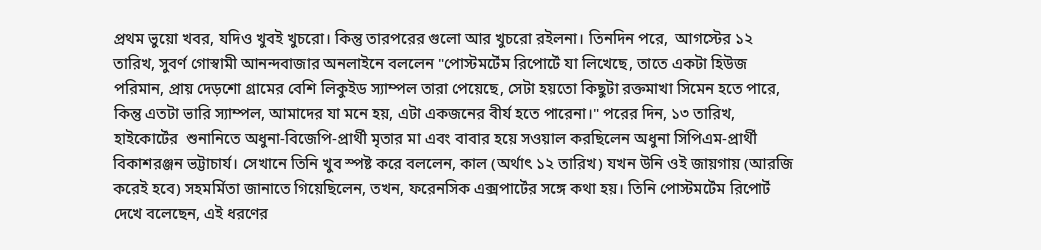প্রথম ভুয়ো খবর, যদিও খুবই খুচরো। কিন্তু তারপরের গুলো আর খুচরো রইলনা। তিনদিন পরে,  আগস্টের ১২ তারিখ, সুবর্ণ গোস্বামী আনন্দবাজার অনলাইনে বললেন "পোস্টমর্টেম রিপোর্টে যা লিখেছে, তাতে একটা হিউজ পরিমান, প্রায় দেড়শো গ্রামের বেশি লিকুইড স্যাম্পল তারা পেয়েছে, সেটা হয়তো কিছুটা রক্তমাখা সিমেন হতে পারে, কিন্তু এতটা ভারি স্যাম্পল, আমাদের যা মনে হয়, এটা একজনের বীর্য হতে পারেনা।" পরের দিন, ১৩ তারিখ, হাইকোর্টের  শুনানিতে অধুনা-বিজেপি-প্রার্থী মৃতার মা এবং বাবার হয়ে সওয়াল করছিলেন অধুনা সিপিএম-প্রার্থী বিকাশরঞ্জন ভট্টাচার্য। সেখানে তিনি খুব স্পষ্ট করে বললেন, কাল (অর্থাৎ ১২ তারিখ) যখন উনি ওই জায়গায় (আরজি করেই হবে) সহমর্মিতা জানাতে গিয়েছিলেন, তখন, ফরেনসিক এক্সপার্টের সঙ্গে কথা হয়। তিনি পোস্টমর্টেম রিপোর্ট দেখে বলেছেন, এই ধরণের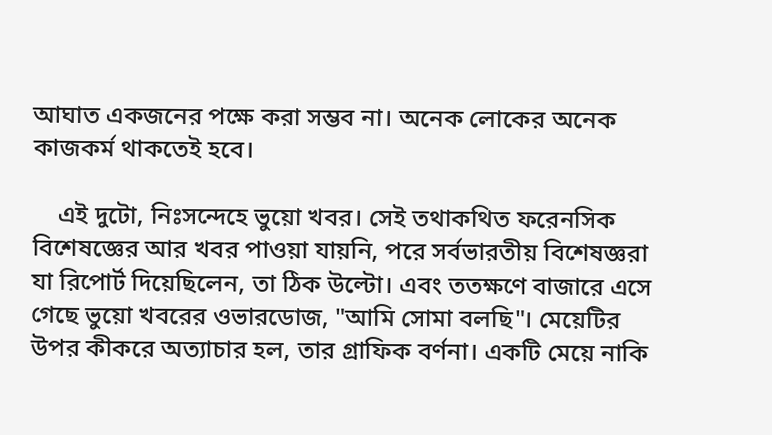আঘাত একজনের পক্ষে করা সম্ভব না। অনেক লোকের অনেক কাজকর্ম থাকতেই হবে।

    এই দুটো, নিঃসন্দেহে ভুয়ো খবর। সেই তথাকথিত ফরেনসিক বিশেষজ্ঞের আর খবর পাওয়া যায়নি, পরে সর্বভারতীয় বিশেষজ্ঞরা যা রিপোর্ট দিয়েছিলেন, তা ঠিক উল্টো। এবং ততক্ষণে বাজারে এসে গেছে ভুয়ো খবরের ওভারডোজ, "আমি সোমা বলছি"। মেয়েটির উপর কীকরে অত্যাচার হল, তার গ্রাফিক বর্ণনা। একটি মেয়ে নাকি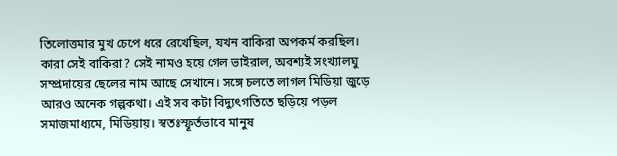তিলোত্তমার মুখ চেপে ধরে রেখেছিল, যখন বাকিরা অপকর্ম করছিল। কারা সেই বাকিরা? সেই নামও হয়ে গেল ভাইরাল, অবশ্যই সংখ্যালঘু সম্প্রদায়ের ছেলের নাম আছে সেখানে। সঙ্গে চলতে লাগল মিডিয়া জুড়ে আরও অনেক গল্পকথা। এই সব কটা বিদ্যুৎগতিতে ছড়িয়ে পড়ল সমাজমাধ্যমে, মিডিয়ায়। স্বতঃস্ফূর্তভাবে মানুষ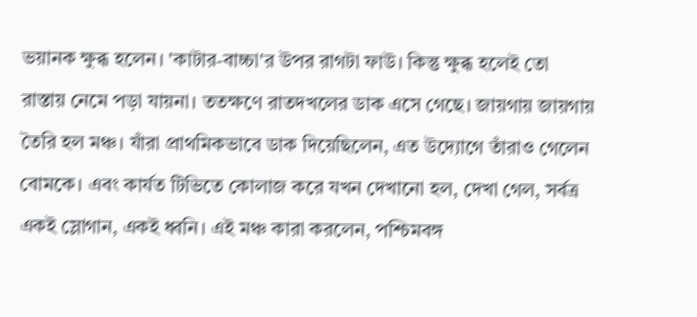ভয়ানক ক্ষুব্ধ হলেন। 'কাটার-বাচ্চা'র উপর রাগটা ফাউ। কিন্তু ক্ষুব্ধ হলেই তো রাস্তায় নেমে পড়া যায়না। ততক্ষণে রাতদখলের ডাক এসে গেছে। জায়গায় জায়গায় তৈরি হল মঞ্চ। যাঁরা প্রাথমিকভাবে ডাক দিয়েছিলেন, এত উদ্যোগে তাঁরাও গেলেন বোমকে। এবং কার্যত টিভিতে কোলাজ করে যখন দেখানো হল, দেখা গেল, সর্বত্র একই স্লোগান, একই ধ্বনি। এই মঞ্চ কারা করলেন, পশ্চিমবঙ্গ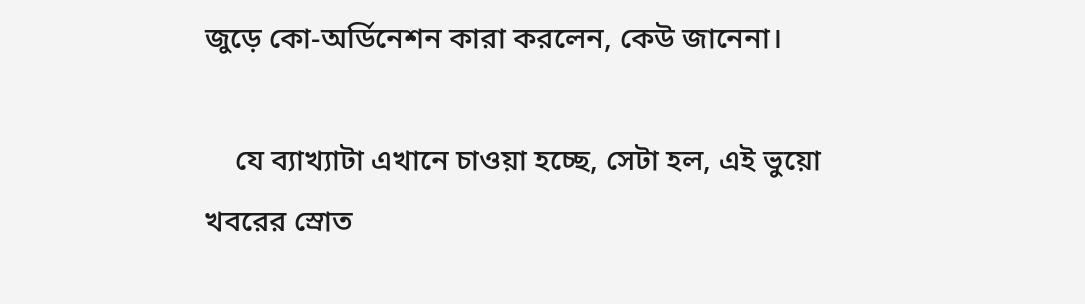জুড়ে কো-অর্ডিনেশন কারা করলেন, কেউ জানেনা।

    যে ব্যাখ্যাটা এখানে চাওয়া হচ্ছে, সেটা হল, এই ভুয়ো খবরের স্রোত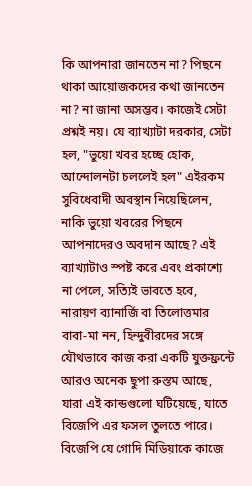কি আপনারা জানতেন না? পিছনে থাকা আয়োজকদের কথা জানতেন না? না জানা অসম্ভব। কাজেই সেটা প্রশ্নই নয়। যে ব্যাখ্যাটা দরকার, সেটা হল, "ভুয়ো খবর হচ্ছে হোক, আন্দোলনটা চললেই হল" এইরকম সুবিধেবাদী অবস্থান নিয়েছিলেন, নাকি ভুয়ো খবরের পিছনে আপনাদেরও অবদান আছে? এই ব্যাখ্যাটাও স্পষ্ট করে এবং প্রকাশ্যে না পেলে, সত্যিই ভাবতে হবে, নারায়ণ ব্যানার্জি বা তিলোত্তমার বাবা-মা নন, হিন্দুবীরদের সঙ্গে যৌথভাবে কাজ করা একটি যুক্তফ্রন্টে আরও অনেক ছুপা রুস্তম আছে, যারা এই কান্ডগুলো ঘটিয়েছে, যাতে বিজেপি এর ফসল তুলতে পারে। বিজেপি যে গোদি মিডিয়াকে কাজে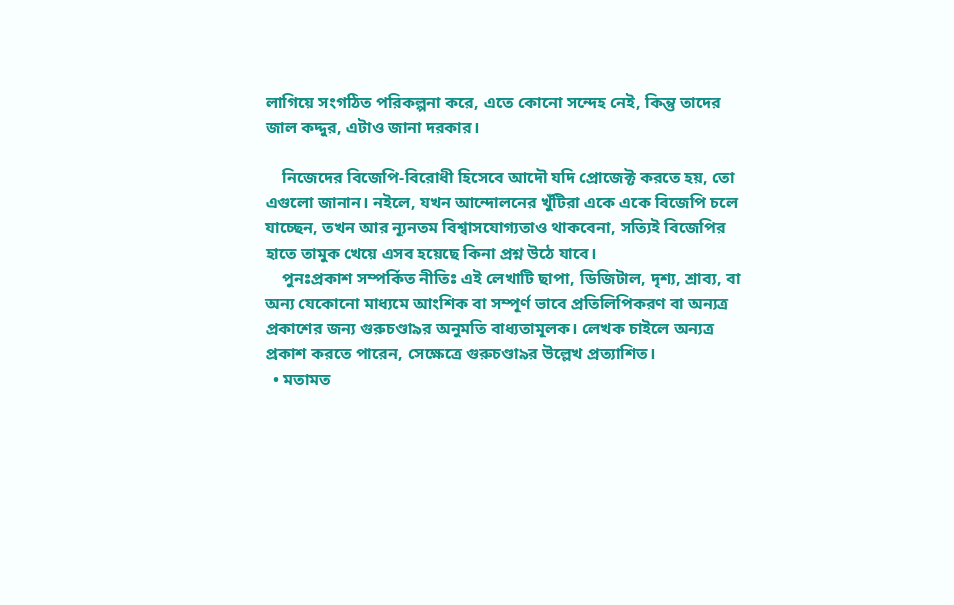লাগিয়ে সংগঠিত পরিকল্পনা করে, এতে কোনো সন্দেহ নেই, কিন্তু তাদের জাল কদ্দুর, এটাও জানা দরকার।

    নিজেদের বিজেপি-বিরোধী হিসেবে আদৌ যদি প্রোজেক্ট করতে হয়, তো এগুলো জানান। নইলে, যখন আন্দোলনের খুঁটিরা একে একে বিজেপি চলে যাচ্ছেন, তখন আর ন্যূনতম বিশ্বাসযোগ্যতাও থাকবেনা, সত্যিই বিজেপির হাতে তামুক খেয়ে এসব হয়েছে কিনা প্রশ্ন উঠে যাবে।
    পুনঃপ্রকাশ সম্পর্কিত নীতিঃ এই লেখাটি ছাপা, ডিজিটাল, দৃশ্য, শ্রাব্য, বা অন্য যেকোনো মাধ্যমে আংশিক বা সম্পূর্ণ ভাবে প্রতিলিপিকরণ বা অন্যত্র প্রকাশের জন্য গুরুচণ্ডা৯র অনুমতি বাধ্যতামূলক। লেখক চাইলে অন্যত্র প্রকাশ করতে পারেন, সেক্ষেত্রে গুরুচণ্ডা৯র উল্লেখ প্রত্যাশিত।
  • মতামত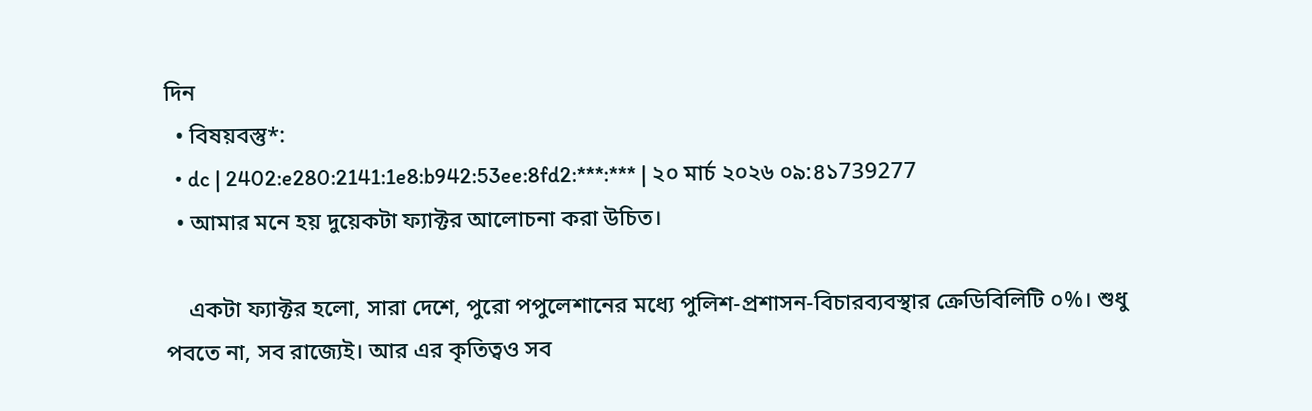দিন
  • বিষয়বস্তু*:
  • dc | 2402:e280:2141:1e8:b942:53ee:8fd2:***:*** | ২০ মার্চ ২০২৬ ০৯:৪১739277
  • আমার মনে হয় দুয়েকটা ফ্যাক্টর আলোচনা করা উচিত।

    একটা ফ্যাক্টর হলো, সারা দেশে, পুরো পপুলেশানের মধ্যে পুলিশ-প্রশাসন-বিচারব্যবস্থার ক্রেডিবিলিটি ০%। শুধু পবতে না, সব রাজ্যেই। আর এর কৃতিত্বও সব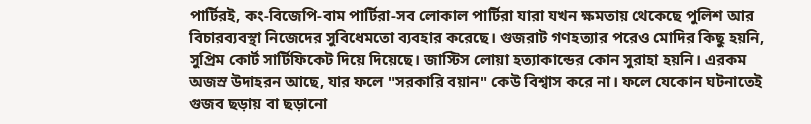পার্টিরই, কং-বিজেপি-বাম পার্টিরা-সব লোকাল পার্টিরা যারা যখন ক্ষমতায় থেকেছে পুলিশ আর বিচারব্যবস্থা নিজেদের সুবিধেমতো ব্যবহার করেছে। গুজরাট গণহত্যার পরেও মোদির কিছু হয়নি, সুপ্রিম কোর্ট সার্টিফিকেট দিয়ে দিয়েছে। জাস্টিস লোয়া হত্যাকান্ডের কোন সুরাহা হয়নি। এরকম অজস্র উদাহরন আছে, যার ফলে "সরকারি বয়ান" কেউ বিশ্বাস করে না। ফলে যেকোন ঘটনাতেই গুজব ছড়ায় বা ছড়ানো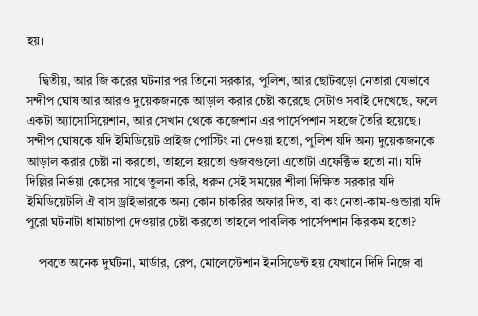হয়।

    দ্বিতীয়, আর জি করের ঘটনার পর তিনো সরকার, পুলিশ, আর ছোটবড়ো নেতারা যেভাবে সন্দীপ ঘোষ আর আরও দুয়েকজনকে আড়াল করার চেষ্টা করেছে সেটাও সবাই দেখেছে, ফলে একটা অ্যাসোসিয়েশান, আর সেখান থেকে কজেশান এর পার্সেপশান সহজে তৈরি হয়েছে। সন্দীপ ঘোষকে যদি ইমিডিয়েট প্রাইজ পোস্টিং না দেওয়া হতো, পুলিশ যদি অন্য দুয়েকজনকে আড়াল করার চেষ্টা না করতো, তাহলে হয়তো গুজবগুলো এতোটা এফেক্টিভ হতো না। যদি দিল্লির নির্ভয়া কেসের সাথে তুলনা করি, ধরুন সেই সময়ের শীলা দিক্ষিত সরকার যদি ইমিডিয়েটলি ঐ বাস ড্রাইভারকে অন্য কোন চাকরির অফার দিত, বা কং নেতা-কাম-গুন্ডারা যদি পুরো ঘটনাটা ধামাচাপা দেওয়ার চেষ্টা করতো তাহলে পাবলিক পার্সেপশান কিরকম হতো?

    পবতে অনেক দুর্ঘটনা, মার্ডার, রেপ, মোলেস্টেশান ইনসিডেন্ট হয় যেখানে দিদি নিজে বা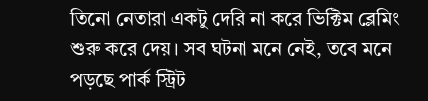তিনো নেতারা একটু দেরি না করে ভিক্টিম ব্লেমিং শুরু করে দেয়। সব ঘটনা মনে নেই, তবে মনে পড়ছে পার্ক স্ট্রিট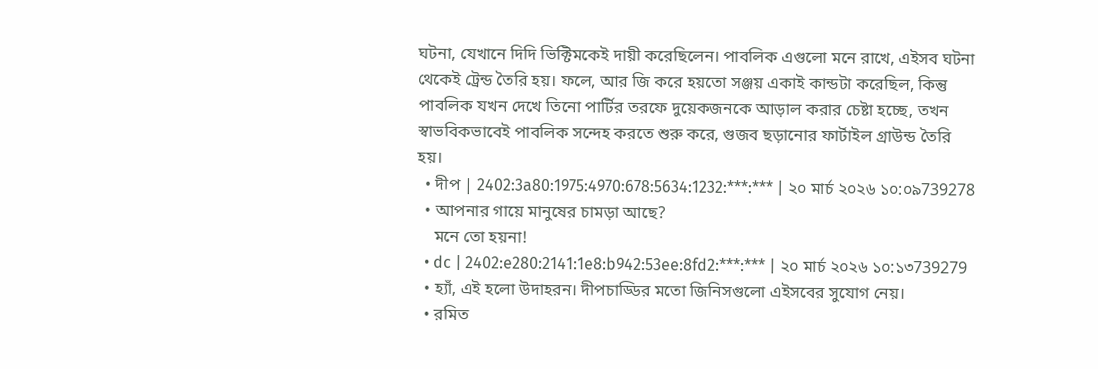ঘটনা, যেখানে দিদি ভিক্টিমকেই দায়ী করেছিলেন। পাবলিক এগুলো মনে রাখে, এইসব ঘটনা থেকেই ট্রেন্ড তৈরি হয়। ফলে, আর জি করে হয়তো সঞ্জয় একাই কান্ডটা করেছিল, কিন্তু পাবলিক যখন দেখে তিনো পার্টির তরফে দুয়েকজনকে আড়াল করার চেষ্টা হচ্ছে, তখন স্বাভবিকভাবেই পাবলিক সন্দেহ করতে শুরু করে, গুজব ছড়ানোর ফার্টাইল গ্রাউন্ড তৈরি হয়।
  • দীপ | 2402:3a80:1975:4970:678:5634:1232:***:*** | ২০ মার্চ ২০২৬ ১০:০৯739278
  • আপনার গায়ে মানুষের চামড়া আছে?
    মনে তো হয়না!
  • dc | 2402:e280:2141:1e8:b942:53ee:8fd2:***:*** | ২০ মার্চ ২০২৬ ১০:১৩739279
  • হ্যাঁ, এই হলো উদাহরন। দীপচাড্ডির মতো জিনিসগুলো এইসবের সুযোগ নেয়।
  • রমিত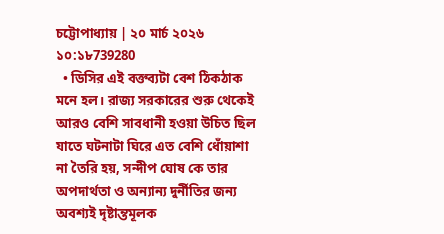চট্টোপাধ্যায় | ২০ মার্চ ২০২৬ ১০:১৮739280
  • ডিসির এই বক্তব্যটা বেশ ঠিকঠাক মনে হল। রাজ্য সরকারের শুরু থেকেই আরও বেশি সাবধানী হওয়া উচিত ছিল যাতে ঘটনাটা ঘিরে এত বেশি ধোঁয়াশা না তৈরি হয়, সন্দীপ ঘোষ কে তার অপদার্থতা ও অন্যান্য দুর্নীতির জন্য অবশ্যই দৃষ্টান্তমূলক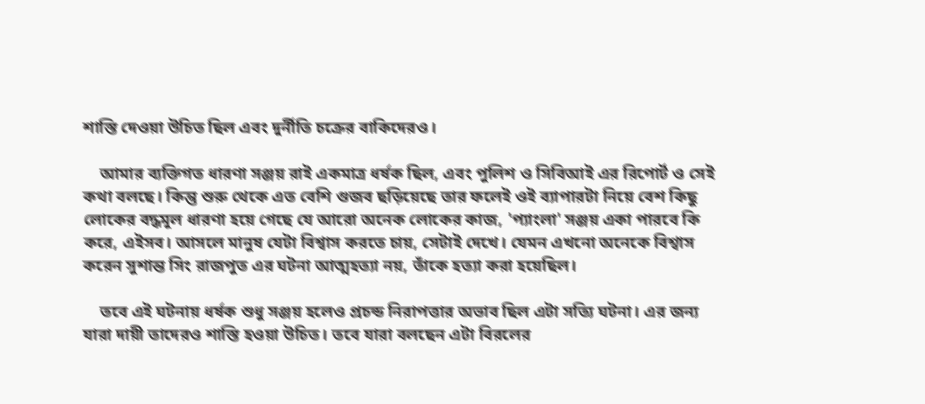শাস্তি দেওয়া উচিত ছিল এবং দুর্নীতি চক্রের বাকিদেরও।

    আমার ব্যক্তিগত ধারণা সঞ্জয় রাই একমাত্র ধর্ষক ছিল, এবং পুলিশ ও সিবিআই এর রিপোর্ট ও সেই কথা বলছে। কিন্তু শুরু থেকে এত বেশি গুজব ছড়িয়েছে তার ফলেই ওই ব্যাপারটা নিয়ে বেশ কিছু লোকের বদ্ধমূল ধারণা হয়ে গেছে যে আরো অনেক লোকের কাজ, 'প্যাংলা' সঞ্জয় একা পারবে কি করে, এইসব। আসলে মানুষ যেটা বিশ্বাস করতে চায়, সেটাই দেখে। যেমন এখনো অনেকে বিশ্বাস করেন সুশান্ত সিং রাজপুত এর ঘটনা আত্মহত্যা নয়, তাঁকে হত্যা করা হয়েছিল।

    তবে এই ঘটনায় ধর্ষক শুধু সঞ্জয় হলেও প্রচন্ড নিরাপত্তার অভাব ছিল এটা সত্যি ঘটনা। এর জন্য যারা দায়ী তাদেরও শাস্তি হওয়া উচিত। তবে যারা বলছেন এটা বিরলের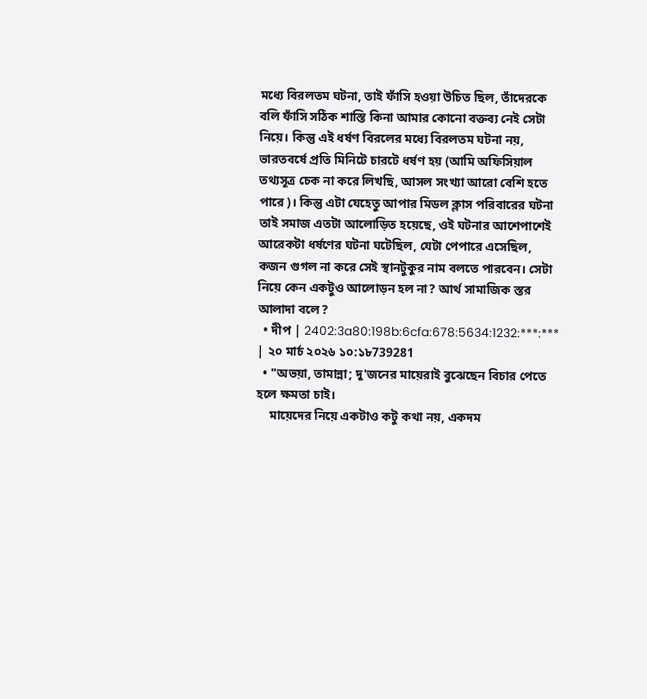মধ্যে বিরলতম ঘটনা, তাই ফাঁসি হওয়া উচিত ছিল, তাঁদেরকে বলি ফাঁসি সঠিক শাস্তি কিনা আমার কোনো বক্তব্য নেই সেটা নিয়ে। কিন্তু এই ধর্ষণ বিরলের মধ্যে বিরলতম ঘটনা নয়, ভারতবর্ষে প্রতি মিনিটে চারটে ধর্ষণ হয় (আমি অফিসিয়াল তথ্যসূত্র চেক না করে লিখছি, আসল সংখ্যা আরো বেশি হতে পারে)। কিন্তু এটা যেহেতু আপার মিডল ক্লাস পরিবারের ঘটনা তাই সমাজ এতটা আলোড়িত হয়েছে, ওই ঘটনার আশেপাশেই আরেকটা ধর্ষণের ঘটনা ঘটেছিল, যেটা পেপারে এসেছিল,  কজন গুগল না করে সেই স্থানটুকুর নাম বলতে পারবেন। সেটা নিয়ে কেন একটুও আলোড়ন হল না? আর্থ সামাজিক স্তর আলাদা বলে?
  • দীপ | 2402:3a80:198b:6cfa:678:5634:1232:***:*** | ২০ মার্চ ২০২৬ ১০:১৮739281
  • "অভয়া, তামান্না; দু'জনের মায়েরাই বুঝেছেন বিচার পেতে হলে ক্ষমতা চাই।
    মায়েদের নিয়ে একটাও কটু কথা নয়, একদম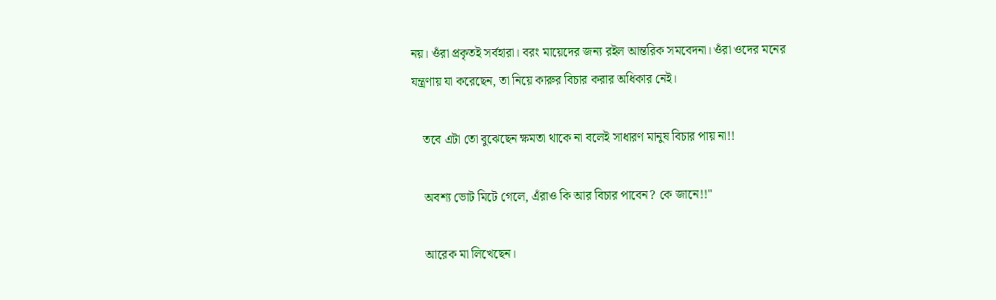নয়। ওঁরা প্রকৃতই সর্বহারা। বরং মায়েদের জন্য রইল আন্তরিক সমবেদনা। ওঁরা ওদের মনের যন্ত্রণায় যা করেছেন, তা নিয়ে কারুর বিচার করার অধিকার নেই।

    তবে এটা তো বুঝেছেন ক্ষমতা থাকে না বলেই সাধারণ মানুষ বিচার পায় না!!

    অবশ্য ভোট মিটে গেলে, এঁরাও কি আর বিচার পাবেন? কে জানে!!"

    আরেক মা লিখেছেন।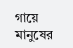গায়ে মানুষের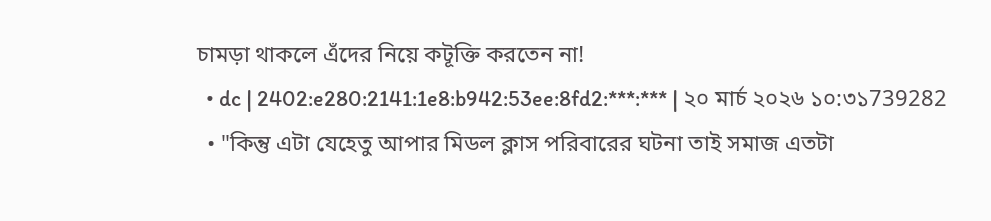চামড়া থাকলে এঁদের নিয়ে কটূক্তি করতেন না!
  • dc | 2402:e280:2141:1e8:b942:53ee:8fd2:***:*** | ২০ মার্চ ২০২৬ ১০:৩১739282
  • "কিন্তু এটা যেহেতু আপার মিডল ক্লাস পরিবারের ঘটনা তাই সমাজ এতটা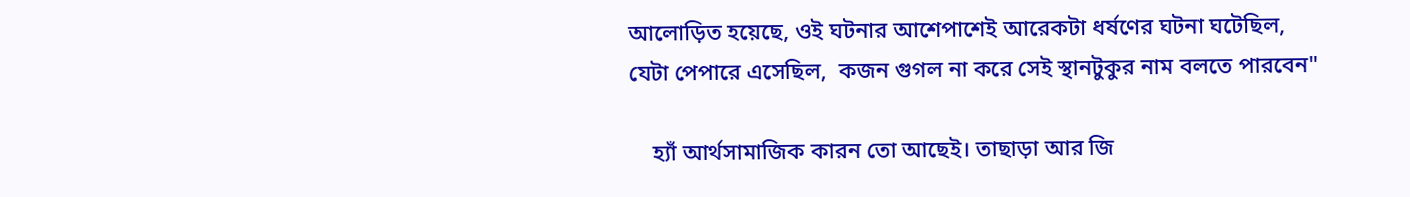আলোড়িত হয়েছে, ওই ঘটনার আশেপাশেই আরেকটা ধর্ষণের ঘটনা ঘটেছিল, যেটা পেপারে এসেছিল,  কজন গুগল না করে সেই স্থানটুকুর নাম বলতে পারবেন"

    হ্যাঁ আর্থসামাজিক কারন তো আছেই। তাছাড়া আর জি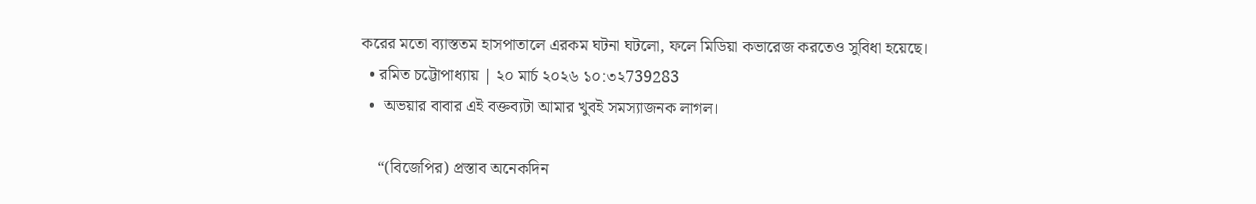করের মতো ব্যাস্ততম হাসপাতালে এরকম ঘটনা ঘটলো, ফলে মিডিয়া কভারেজ করতেও সুবিধা হয়েছে।
  • রমিত চট্টোপাধ্যায় | ২০ মার্চ ২০২৬ ১০:৩২739283
  •  অভয়ার বাবার এই বক্তব্যটা আমার খুবই সমস্যাজনক লাগল।

    “(বিজেপির) প্রস্তাব অনেকদিন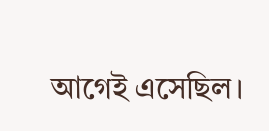আগেই এসেছিল।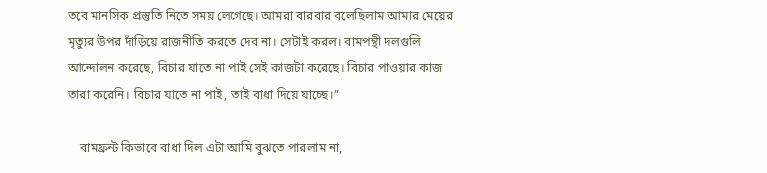তবে মানসিক প্রস্তুতি নিতে সময় লেগেছে। আমরা বারবার বলেছিলাম আমার মেয়ের মৃত্যুর উপর দাঁড়িয়ে রাজনীতি করতে দেব না। সেটাই করল। বামপন্থী দলগুলি আন্দোলন করেছে, বিচার যাতে না পাই সেই কাজটা করেছে। বিচার পাওয়ার কাজ তারা করেনি। বিচার যাতে না পাই, তাই বাধা দিয়ে যাচ্ছে।”

    বামফ্রন্ট কিভাবে বাধা দিল এটা আমি বুঝতে পারলাম না,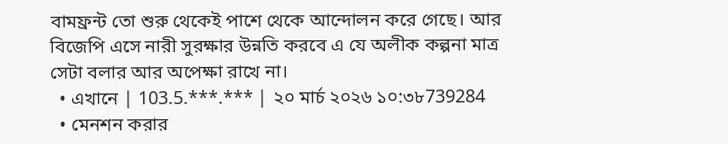বামফ্রন্ট তো শুরু থেকেই পাশে থেকে আন্দোলন করে গেছে। আর বিজেপি এসে নারী সুরক্ষার উন্নতি করবে এ যে অলীক কল্পনা মাত্র সেটা বলার আর অপেক্ষা রাখে না।
  • এখানে | 103.5.***.*** | ২০ মার্চ ২০২৬ ১০:৩৮739284
  • মেনশন করার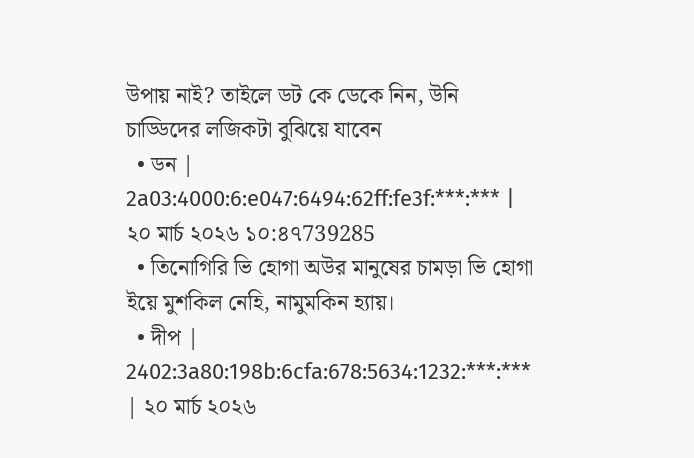উপায় নাই? তাইলে ডট কে ডেকে নিন, উনি চাড্ডিদের লজিকটা বুঝিয়ে যাবেন
  • ডন | 2a03:4000:6:e047:6494:62ff:fe3f:***:*** | ২০ মার্চ ২০২৬ ১০:৪৭739285
  • তিনোগিরি ভি হোগা অউর মানুষের চামড়া ভি হোগা ইয়ে মুশকিল নেহি, নামুমকিন হ্যায়।
  • দীপ | 2402:3a80:198b:6cfa:678:5634:1232:***:*** | ২০ মার্চ ২০২৬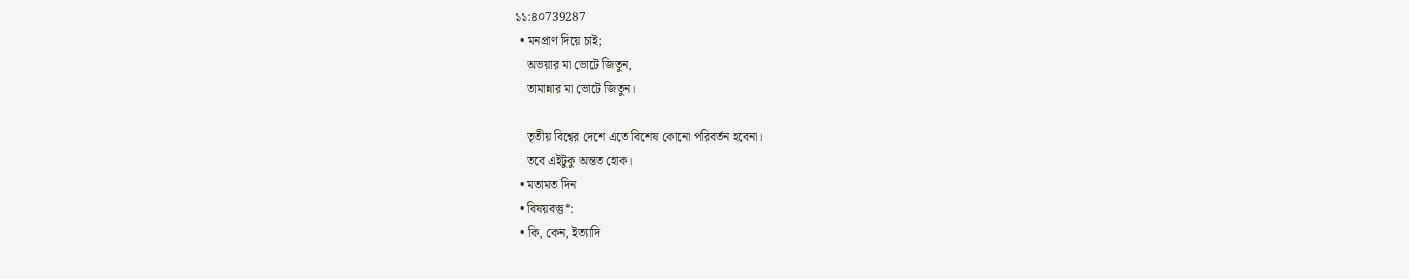১১:৪০739287
  • মনপ্রাণ দিয়ে চাই;
    অভয়ার মা ভোটে জিতুন,
    তামান্নার মা ভোটে জিতুন।

    তৃতীয় বিশ্বের দেশে এতে বিশেষ কোনো পরিবর্তন হবেনা।
    তবে এইটুকু অন্তত হোক।
  • মতামত দিন
  • বিষয়বস্তু*:
  • কি, কেন, ইত্যাদি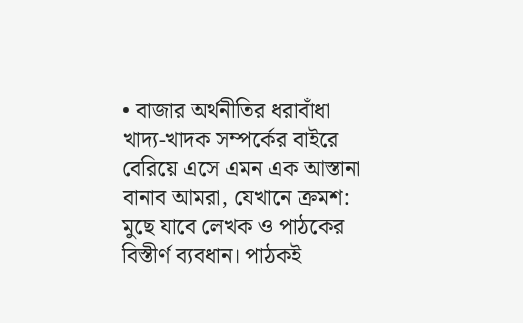• বাজার অর্থনীতির ধরাবাঁধা খাদ্য-খাদক সম্পর্কের বাইরে বেরিয়ে এসে এমন এক আস্তানা বানাব আমরা, যেখানে ক্রমশ: মুছে যাবে লেখক ও পাঠকের বিস্তীর্ণ ব্যবধান। পাঠকই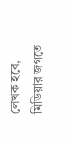লেখক হবে, মিডিয়ার জগতে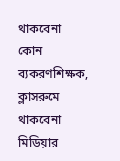থাকবেনা কোন ব্যকরণশিক্ষক, ক্লাসরুমে থাকবেনা মিডিয়ার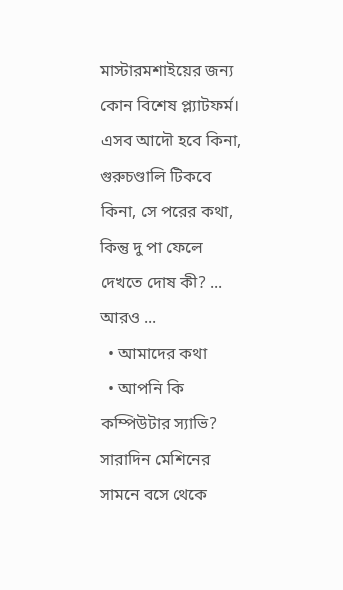মাস্টারমশাইয়ের জন্য কোন বিশেষ প্ল্যাটফর্ম। এসব আদৌ হবে কিনা, গুরুচণ্ডালি টিকবে কিনা, সে পরের কথা, কিন্তু দু পা ফেলে দেখতে দোষ কী? ... আরও ...
  • আমাদের কথা
  • আপনি কি কম্পিউটার স্যাভি? সারাদিন মেশিনের সামনে বসে থেকে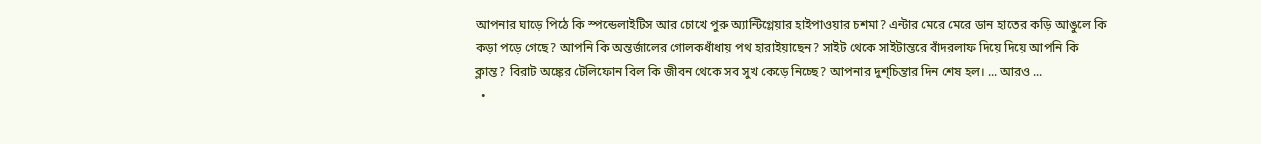আপনার ঘাড়ে পিঠে কি স্পন্ডেলাইটিস আর চোখে পুরু অ্যান্টিগ্লেয়ার হাইপাওয়ার চশমা? এন্টার মেরে মেরে ডান হাতের কড়ি আঙুলে কি কড়া পড়ে গেছে? আপনি কি অন্তর্জালের গোলকধাঁধায় পথ হারাইয়াছেন? সাইট থেকে সাইটান্তরে বাঁদরলাফ দিয়ে দিয়ে আপনি কি ক্লান্ত? বিরাট অঙ্কের টেলিফোন বিল কি জীবন থেকে সব সুখ কেড়ে নিচ্ছে? আপনার দুশ্‌চিন্তার দিন শেষ হল। ... আরও ...
  •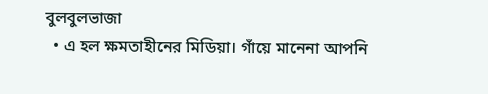বুলবুলভাজা
  • এ হল ক্ষমতাহীনের মিডিয়া। গাঁয়ে মানেনা আপনি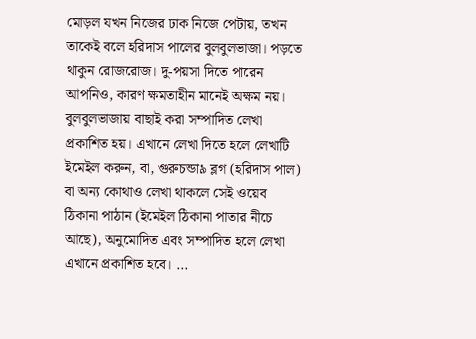মোড়ল যখন নিজের ঢাক নিজে পেটায়, তখন তাকেই বলে হরিদাস পালের বুলবুলভাজা। পড়তে থাকুন রোজরোজ। দু-পয়সা দিতে পারেন আপনিও, কারণ ক্ষমতাহীন মানেই অক্ষম নয়। বুলবুলভাজায় বাছাই করা সম্পাদিত লেখা প্রকাশিত হয়। এখানে লেখা দিতে হলে লেখাটি ইমেইল করুন, বা, গুরুচন্ডা৯ ব্লগ (হরিদাস পাল) বা অন্য কোথাও লেখা থাকলে সেই ওয়েব ঠিকানা পাঠান (ইমেইল ঠিকানা পাতার নীচে আছে), অনুমোদিত এবং সম্পাদিত হলে লেখা এখানে প্রকাশিত হবে। ...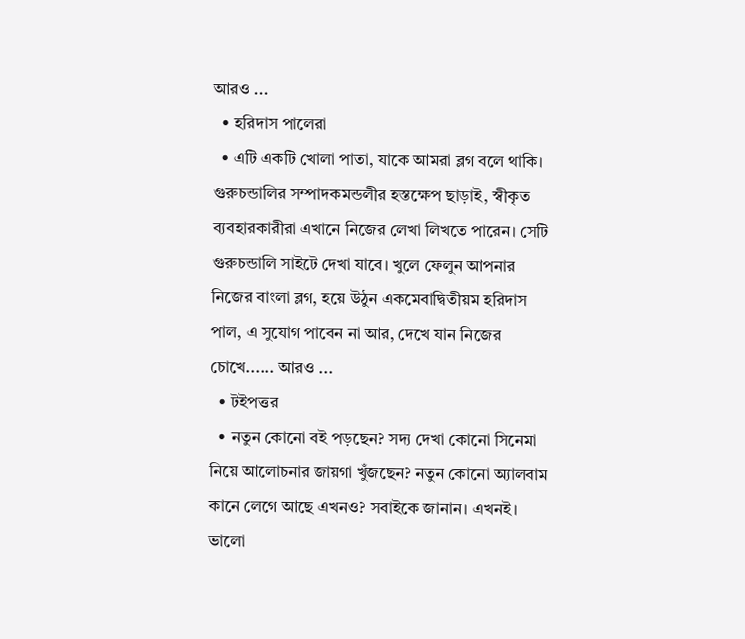আরও ...
  • হরিদাস পালেরা
  • এটি একটি খোলা পাতা, যাকে আমরা ব্লগ বলে থাকি। গুরুচন্ডালির সম্পাদকমন্ডলীর হস্তক্ষেপ ছাড়াই, স্বীকৃত ব্যবহারকারীরা এখানে নিজের লেখা লিখতে পারেন। সেটি গুরুচন্ডালি সাইটে দেখা যাবে। খুলে ফেলুন আপনার নিজের বাংলা ব্লগ, হয়ে উঠুন একমেবাদ্বিতীয়ম হরিদাস পাল, এ সুযোগ পাবেন না আর, দেখে যান নিজের চোখে...... আরও ...
  • টইপত্তর
  • নতুন কোনো বই পড়ছেন? সদ্য দেখা কোনো সিনেমা নিয়ে আলোচনার জায়গা খুঁজছেন? নতুন কোনো অ্যালবাম কানে লেগে আছে এখনও? সবাইকে জানান। এখনই। ভালো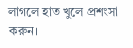লাগলে হাত খুলে প্রশংসা করুন।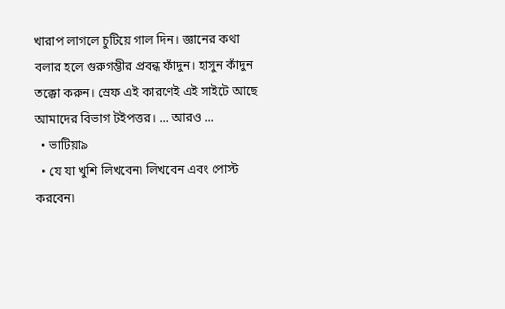খারাপ লাগলে চুটিয়ে গাল দিন। জ্ঞানের কথা বলার হলে গুরুগম্ভীর প্রবন্ধ ফাঁদুন। হাসুন কাঁদুন তক্কো করুন। স্রেফ এই কারণেই এই সাইটে আছে আমাদের বিভাগ টইপত্তর। ... আরও ...
  • ভাটিয়া৯
  • যে যা খুশি লিখবেন৷ লিখবেন এবং পোস্ট করবেন৷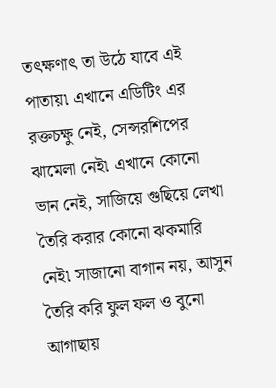তৎক্ষণাৎ তা উঠে যাবে এই পাতায়৷ এখানে এডিটিং এর রক্তচক্ষু নেই, সেন্সরশিপের ঝামেলা নেই৷ এখানে কোনো ভান নেই, সাজিয়ে গুছিয়ে লেখা তৈরি করার কোনো ঝকমারি নেই৷ সাজানো বাগান নয়, আসুন তৈরি করি ফুল ফল ও বুনো আগাছায়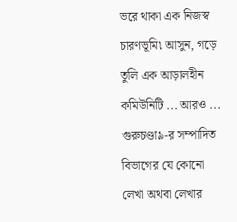ভরে থাকা এক নিজস্ব চারণভূমি৷ আসুন, গড়ে তুলি এক আড়ালহীন কমিউনিটি ... আরও ...
গুরুচণ্ডা৯-র সম্পাদিত বিভাগের যে কোনো লেখা অথবা লেখার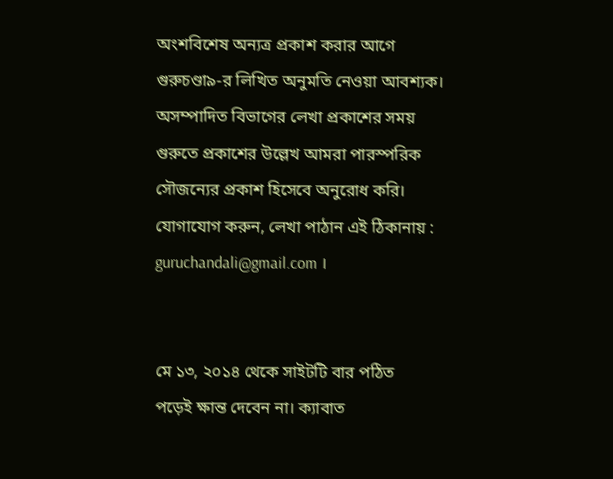অংশবিশেষ অন্যত্র প্রকাশ করার আগে গুরুচণ্ডা৯-র লিখিত অনুমতি নেওয়া আবশ্যক। অসম্পাদিত বিভাগের লেখা প্রকাশের সময় গুরুতে প্রকাশের উল্লেখ আমরা পারস্পরিক সৌজন্যের প্রকাশ হিসেবে অনুরোধ করি। যোগাযোগ করুন, লেখা পাঠান এই ঠিকানায় : guruchandali@gmail.com ।


মে ১৩, ২০১৪ থেকে সাইটটি বার পঠিত
পড়েই ক্ষান্ত দেবেন না। ক্যাবাত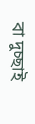বা দুচ্ছাই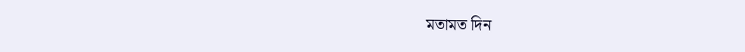মতামত দিন